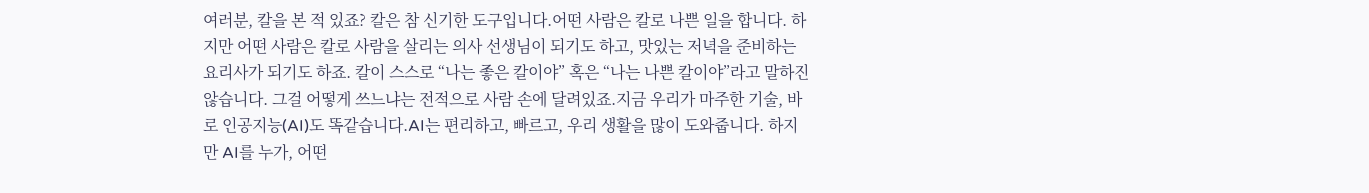여러분, 칼을 본 적 있죠? 칼은 참 신기한 도구입니다.어떤 사람은 칼로 나쁜 일을 합니다. 하지만 어떤 사람은 칼로 사람을 살리는 의사 선생님이 되기도 하고, 맛있는 저녁을 준비하는 요리사가 되기도 하죠. 칼이 스스로 “나는 좋은 칼이야” 혹은 “나는 나쁜 칼이야”라고 말하진 않습니다. 그걸 어떻게 쓰느냐는 전적으로 사람 손에 달려있죠.지금 우리가 마주한 기술, 바로 인공지능(AI)도 똑같습니다.AI는 편리하고, 빠르고, 우리 생활을 많이 도와줍니다. 하지만 AI를 누가, 어떤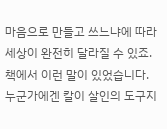마음으로 만들고 쓰느냐에 따라 세상이 완전히 달라질 수 있죠.책에서 이런 말이 있었습니다.누군가에겐 칼이 살인의 도구지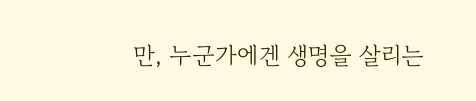만, 누군가에겐 생명을 살리는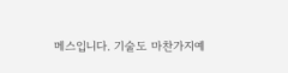메스입니다. 기술도 마찬가지예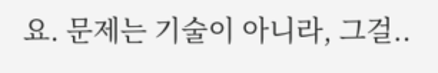요. 문제는 기술이 아니라, 그걸..